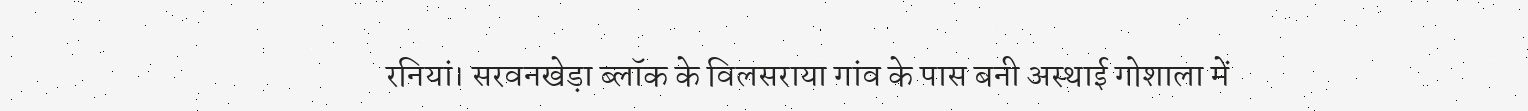रनियां। सरवनखेड़ा ब्लॉक के विलसराया गांव के पास बनी अस्थाई गोशाला में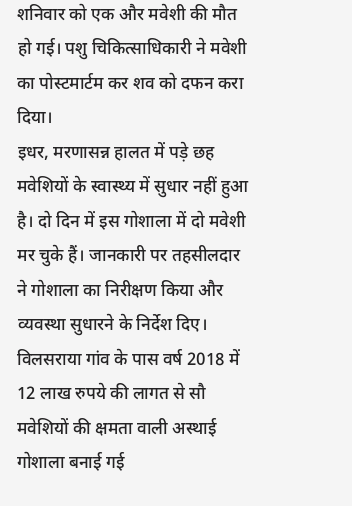शनिवार को एक और मवेशी की मौत हो गई। पशु चिकित्साधिकारी ने मवेशी का पोस्टमार्टम कर शव को दफन करा दिया।
इधर, मरणासन्न हालत में पड़े छह मवेशियों के स्वास्थ्य में सुधार नहीं हुआ है। दो दिन में इस गोशाला में दो मवेशी मर चुके हैं। जानकारी पर तहसीलदार ने गोशाला का निरीक्षण किया और व्यवस्था सुधारने के निर्देश दिए।
विलसराया गांव के पास वर्ष 2018 में 12 लाख रुपये की लागत से सौ मवेशियों की क्षमता वाली अस्थाई गोशाला बनाई गई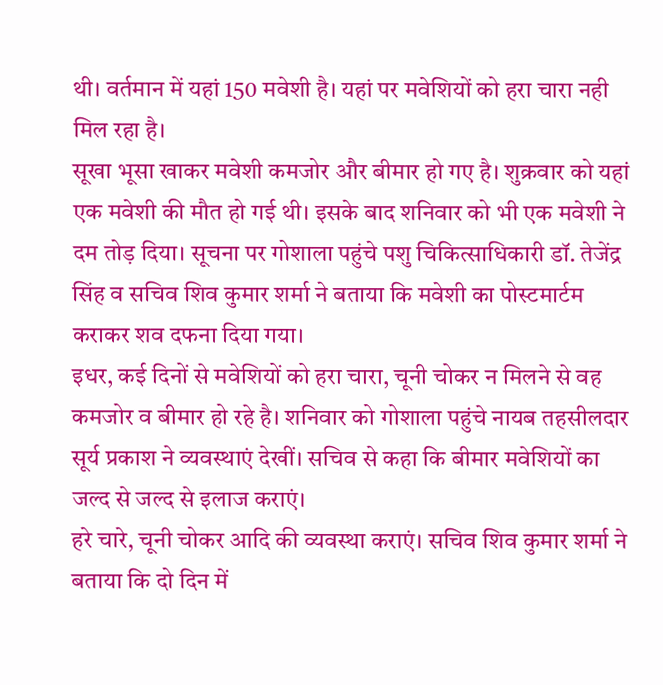थी। वर्तमान में यहां 150 मवेशी है। यहां पर मवेशियों को हरा चारा नही मिल रहा है।
सूखा भूसा खाकर मवेशी कमजोर और बीमार हो गए है। शुक्रवार को यहां एक मवेशी की मौत हो गई थी। इसके बाद शनिवार को भी एक मवेशी ने दम तोड़ दिया। सूचना पर गोशाला पहुंचे पशु चिकित्साधिकारी डॉ. तेजेंद्र सिंह व सचिव शिव कुमार शर्मा ने बताया कि मवेशी का पोस्टमार्टम कराकर शव दफना दिया गया।
इधर, कई दिनों से मवेशियों को हरा चारा, चूनी चोकर न मिलने से वह कमजोर व बीमार हो रहे है। शनिवार को गोशाला पहुंचे नायब तहसीलदार सूर्य प्रकाश ने व्यवस्थाएं देखीं। सचिव से कहा कि बीमार मवेशियों का जल्द से जल्द से इलाज कराएं।
हरे चारे, चूनी चोकर आदि की व्यवस्था कराएं। सचिव शिव कुमार शर्मा ने बताया कि दो दिन में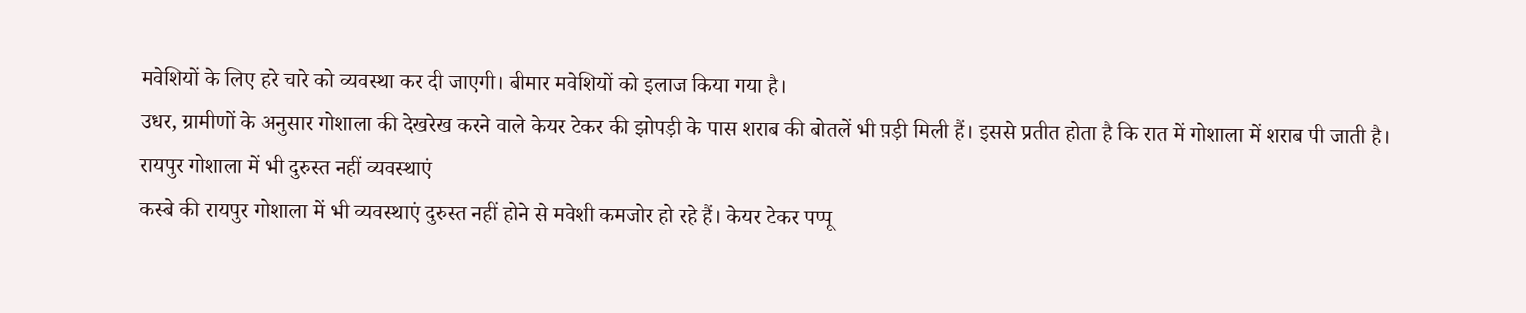मवेशियों के लिए हरे चारे को व्यवस्था कर दी जाएगी। बीमार मवेशियों को इलाज किया गया है।
उधर, ग्रामीणों के अनुसार गोशाला की देखरेख करने वाले केयर टेकर की झोपड़ी के पास शराब की बोतलें भी प़ड़ी मिली हैं। इससे प्रतीत होता है कि रात में गोशाला में शराब पी जाती है।
रायपुर गोशाला में भी दुरुस्त नहीं व्यवस्थाएं
कस्बे की रायपुर गोशाला में भी व्यवस्थाएं दुरुस्त नहीं होने से मवेशी कमजोर हो रहे हैं। केयर टेकर पप्पू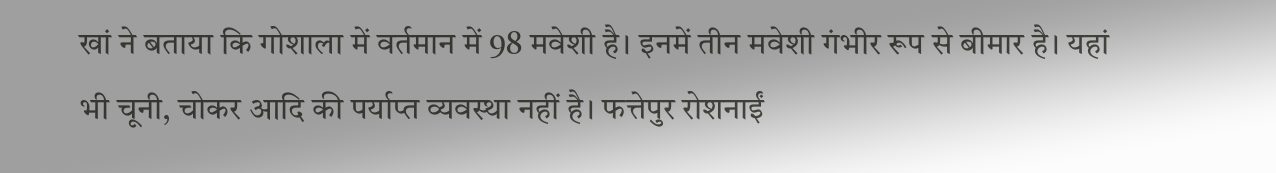खां ने बताया कि गोशाला में वर्तमान में 98 मवेशी है। इनमें तीन मवेशी गंभीर रूप से बीमार है। यहां भी चूनी, चोकर आदि की पर्याप्त व्यवस्था नहीं है। फत्तेपुर रोशनाईं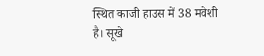स्थित काजी हाउस में 38 मवेशी है। सूखे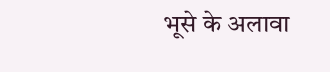भूसे के अलावा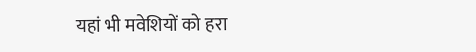यहां भी मवेशियों को हरा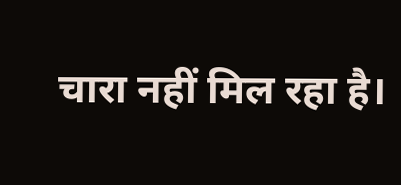चारा नहीं मिल रहा है।